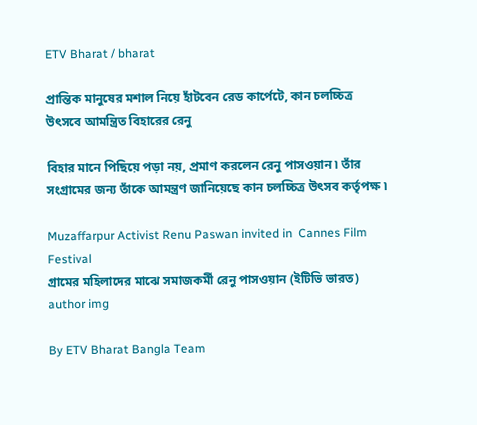ETV Bharat / bharat

প্রান্তিক মানুষের মশাল নিয়ে হাঁটবেন রেড কার্পেটে, কান চলচ্চিত্র উৎসবে আমন্ত্রিত বিহারের রেনু

বিহার মানে পিছিয়ে পড়া নয়, প্রমাণ করলেন রেনু পাসওয়ান ৷ তাঁর সংগ্রামের জন্য তাঁকে আমন্ত্রণ জানিয়েছে কান চলচ্চিত্র উৎসব কর্তৃপক্ষ ৷

Muzaffarpur Activist Renu Paswan invited in  Cannes Film Festival
গ্রামের মহিলাদের মাঝে সমাজকর্মী রেনু পাসওয়ান (ইটিভি ভারত)
author img

By ETV Bharat Bangla Team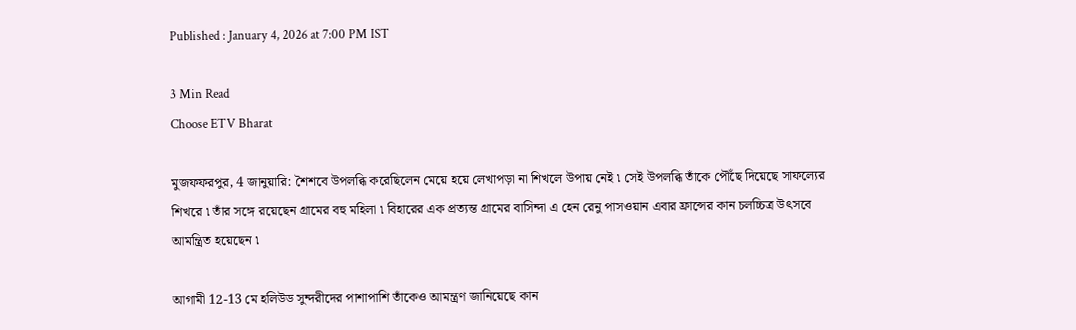Published : January 4, 2026 at 7:00 PM IST

3 Min Read
Choose ETV Bharat

মুজফফরপুর, 4 জানুয়ারি: শৈশবে উপলব্ধি করেছিলেন মেয়ে হয়ে লেখাপড়া না শিখলে উপায় নেই ৷ সেই উপলব্ধি তাঁকে পৌঁছে দিয়েছে সাফল্যের শিখরে ৷ তাঁর সঙ্গে রয়েছেন গ্রামের বহু মহিলা ৷ বিহারের এক প্রত্যন্ত গ্রামের বাসিন্দা এ হেন রেনু পাসওয়ান এবার ফ্রান্সের কান চলচ্চিত্র উৎসবে আমন্ত্রিত হয়েছেন ৷

আগামী 12-13 মে হলিউড সুন্দরীদের পাশাপাশি তাঁকেও আমন্ত্রণ জানিয়েছে কান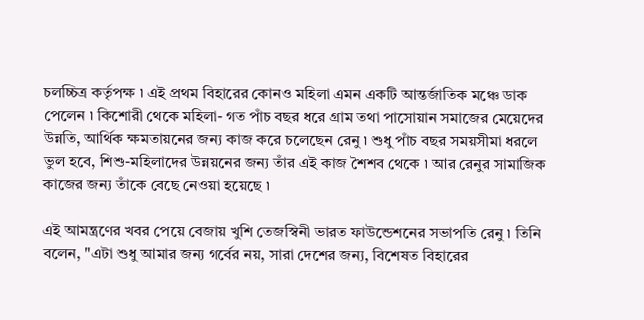চলচ্চিত্র কর্তৃপক্ষ ৷ এই প্রথম বিহারের কোনও মহিলা এমন একটি আন্তর্জাতিক মঞ্চে ডাক পেলেন ৷ কিশোরী থেকে মহিলা- গত পাঁচ বছর ধরে গ্রাম তথা পাসোয়ান সমাজের মেয়েদের উন্নতি, আর্থিক ক্ষমতায়নের জন্য কাজ করে চলেছেন রেনু ৷ শুধু পাঁচ বছর সময়সীমা ধরলে ভুল হবে, শিশু-মহিলাদের উন্নয়নের জন্য তাঁর এই কাজ শৈশব থেকে ৷ আর রেনুর সামাজিক কাজের জন্য তাঁকে বেছে নেওয়া হয়েছে ৷

এই আমন্ত্রণের খবর পেয়ে বেজায় খুশি তেজস্বিনী ভারত ফাউন্ডেশনের সভাপতি রেনু ৷ তিনি বলেন, "এটা শুধু আমার জন্য গর্বের নয়, সারা দেশের জন্য, বিশেষত বিহারের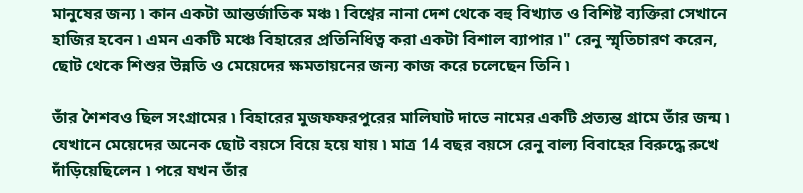মানুষের জন্য ৷ কান একটা আন্তর্জাতিক মঞ্চ ৷ বিশ্বের নানা দেশ থেকে বহু বিখ্যাত ও বিশিষ্ট ব্যক্তিরা সেখানে হাজির হবেন ৷ এমন একটি মঞ্চে বিহারের প্রতিনিধিত্ব করা একটা বিশাল ব্যাপার ৷" রেনু স্মৃতিচারণ করেন, ছোট থেকে শিশুর উন্নতি ও মেয়েদের ক্ষমতায়নের জন্য কাজ করে চলেছেন তিনি ৷

তাঁর শৈশবও ছিল সংগ্রামের ৷ বিহারের মুজফফরপুরের মালিঘাট দাভে নামের একটি প্রত্যন্ত গ্রামে তাঁর জন্ম ৷ যেখানে মেয়েদের অনেক ছোট বয়সে বিয়ে হয়ে যায় ৷ মাত্র 14 বছর বয়সে রেনু বাল্য বিবাহের বিরুদ্ধে রুখে দাঁড়িয়েছিলেন ৷ পরে যখন তাঁর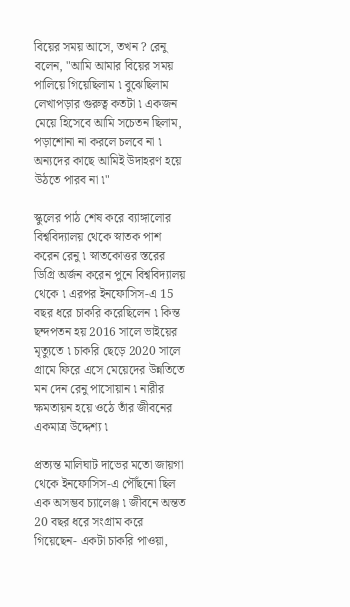বিয়ের সময় আসে, তখন ? রেনু বলেন, "আমি আমার বিয়ের সময় পালিয়ে গিয়েছিলাম ৷ বুঝেছিলাম লেখাপড়ার গুরুত্ব কতটা ৷ একজন মেয়ে হিসেবে আমি সচেতন ছিলাম, পড়াশোনা না করলে চলবে না ৷ অন্যদের কাছে আমিই উদাহরণ হয়ে উঠতে পারব না ৷"

স্কুলের পাঠ শেষ করে ব্যাঙ্গালোর বিশ্ববিদ্যালয় থেকে স্নাতক পাশ করেন রেনু ৷ স্নাতকোত্তর স্তরের ডিগ্রি অর্জন করেন পুনে বিশ্ববিদ্যালয় থেকে ৷ এরপর ইনফোসিস-এ 15 বছর ধরে চাকরি করেছিলেন ৷ কিন্ত ছন্দপতন হয় 2016 সালে ভাইয়ের মৃত্যুতে ৷ চাকরি ছেড়ে 2020 সালে গ্রামে ফিরে এসে মেয়েদের উন্নতিতে মন দেন রেনু পাসোয়ান ৷ নারীর ক্ষমতায়ন হয়ে ওঠে তাঁর জীবনের একমাত্র উদ্দেশ্য ৷

প্রত্যন্ত মালিঘাট দাভের মতো জায়গা থেকে ইনফোসিস-এ পৌঁছনো ছিল এক অসম্ভব চ্যালেঞ্জ ৷ জীবনে অন্তত 20 বছর ধরে সংগ্রাম করে গিয়েছেন- একটা চাকরি পাওয়া,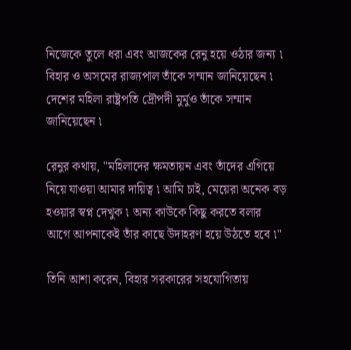নিজেকে তুলে ধরা এবং আজকের রেনু হয়ে ওঠার জন্য ৷ বিহার ও অসমের রাজ্যপাল তাঁকে সম্মান জানিয়েছেন ৷ দেশের মহিলা রাষ্ট্রপতি দ্রৌপদী মুর্মুও তাঁকে সম্মান জানিয়েছেন ৷

রেনুর কথায়, "মহিলাদের ক্ষমতায়ন এবং তাঁদের এগিয়ে নিয়ে যাওয়া আমার দায়িত্ব ৷ আমি চাই, মেয়েরা অনেক বড় হওয়ার স্বপ্ন দেখুক ৷ অন্য কাউকে কিছু করতে বলার আগে আপনাকেই তাঁর কাছে উদাহরণ হয়ে উঠতে হবে ৷"

তিনি আশা করেন, বিহার সরকারের সহযোগিতায়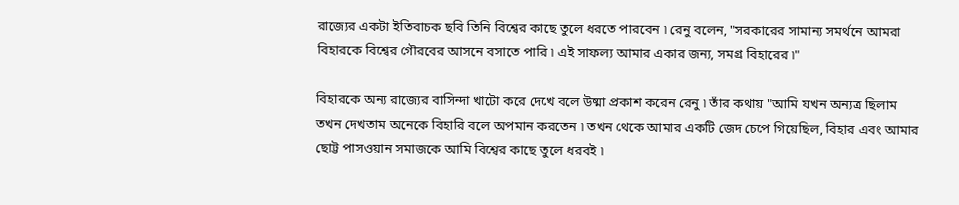রাজ্যের একটা ইতিবাচক ছবি তিনি বিশ্বের কাছে তুলে ধরতে পারবেন ৷ রেনু বলেন, "সরকারের সামান্য সমর্থনে আমরা বিহারকে বিশ্বের গৌরবের আসনে বসাতে পারি ৷ এই সাফল্য আমার একার জন্য, সমগ্র বিহারের ৷"

বিহারকে অন্য রাজ্যের বাসিন্দা খাটো করে দেখে বলে উষ্মা প্রকাশ করেন রেনু ৷ তাঁর কথায় "আমি যখন অন্যত্র ছিলাম তখন দেখতাম অনেকে বিহারি বলে অপমান করতেন ৷ তখন থেকে আমার একটি জেদ চেপে গিয়েছিল, বিহার এবং আমার ছোট্ট পাসওয়ান সমাজকে আমি বিশ্বের কাছে তুলে ধরবই ৷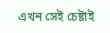এখন সেই চেষ্টাই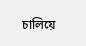চালিয়ে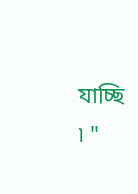যাচ্ছি ৷ "